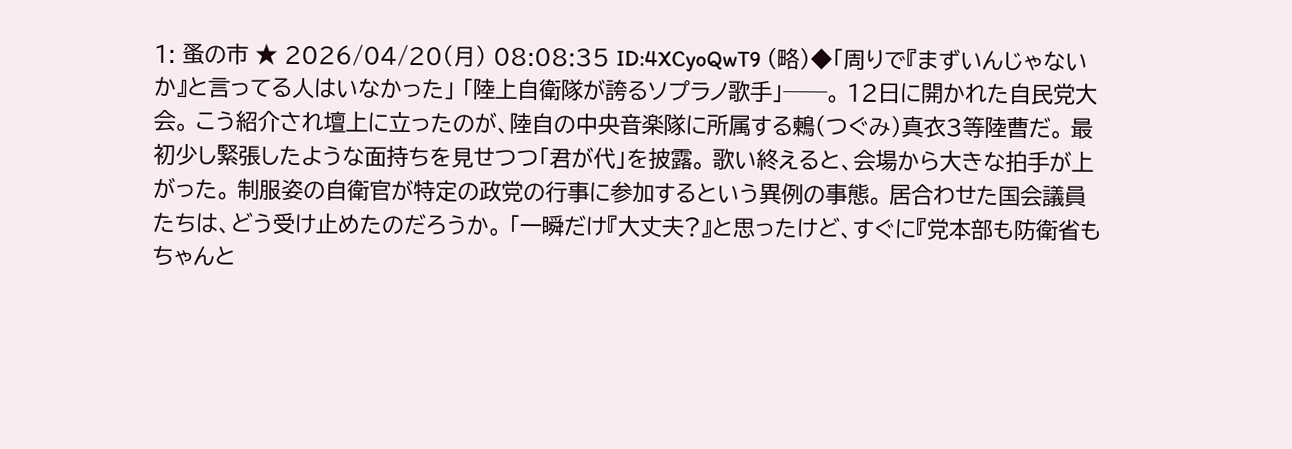1: 蚤の市 ★ 2026/04/20(月) 08:08:35 ID:4XCyoQwT9 (略)◆「周りで『まずいんじゃないか』と言ってる人はいなかった」 「陸上自衛隊が誇るソプラノ歌手」──。 12日に開かれた自民党大会。 こう紹介され壇上に立ったのが、陸自の中央音楽隊に所属する鶫(つぐみ)真衣3等陸曹だ。 最初少し緊張したような面持ちを見せつつ「君が代」を披露。 歌い終えると、会場から大きな拍手が上がった。 制服姿の自衛官が特定の政党の行事に参加するという異例の事態。 居合わせた国会議員たちは、どう受け止めたのだろうか。 「一瞬だけ『大丈夫?』と思ったけど、すぐに『党本部も防衛省もちゃんと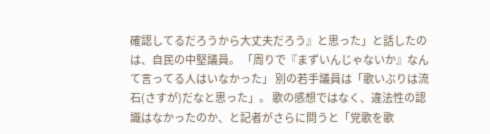確認してるだろうから大丈夫だろう』と思った」と話したのは、自民の中堅議員。 「周りで『まずいんじゃないか』なんて言ってる人はいなかった」 別の若手議員は「歌いぶりは流石(さすが)だなと思った」。 歌の感想ではなく、違法性の認識はなかったのか、と記者がさらに問うと「党歌を歌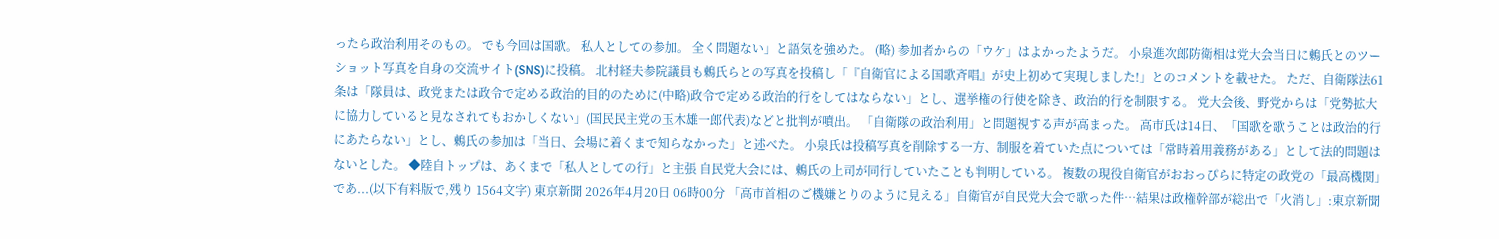ったら政治利用そのもの。 でも今回は国歌。 私人としての参加。 全く問題ない」と語気を強めた。 (略) 参加者からの「ウケ」はよかったようだ。 小泉進次郎防衛相は党大会当日に鶫氏とのツーショット写真を自身の交流サイト(SNS)に投稿。 北村経夫参院議員も鶫氏らとの写真を投稿し「『自衛官による国歌斉唱』が史上初めて実現しました!」とのコメントを載せた。 ただ、自衛隊法61条は「隊員は、政党または政令で定める政治的目的のために(中略)政令で定める政治的行をしてはならない」とし、選挙権の行使を除き、政治的行を制限する。 党大会後、野党からは「党勢拡大に協力していると見なされてもおかしくない」(国民民主党の玉木雄一郎代表)などと批判が噴出。 「自衛隊の政治利用」と問題視する声が高まった。 高市氏は14日、「国歌を歌うことは政治的行にあたらない」とし、鶫氏の参加は「当日、会場に着くまで知らなかった」と述べた。 小泉氏は投稿写真を削除する一方、制服を着ていた点については「常時着用義務がある」として法的問題はないとした。 ◆陸自トップは、あくまで「私人としての行」と主張 自民党大会には、鶫氏の上司が同行していたことも判明している。 複数の現役自衛官がおおっぴらに特定の政党の「最高機関」であ...(以下有料版で,残り 1564文字) 東京新聞 2026年4月20日 06時00分 「高市首相のご機嫌とりのように見える」自衛官が自民党大会で歌った件…結果は政権幹部が総出で「火消し」:東京新聞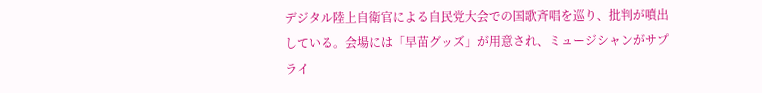デジタル陸上自衛官による自民党大会での国歌斉唱を巡り、批判が噴出している。会場には「早苗グッズ」が用意され、ミュージシャンがサプライ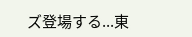ズ登場する...東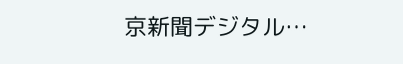京新聞デジタル…